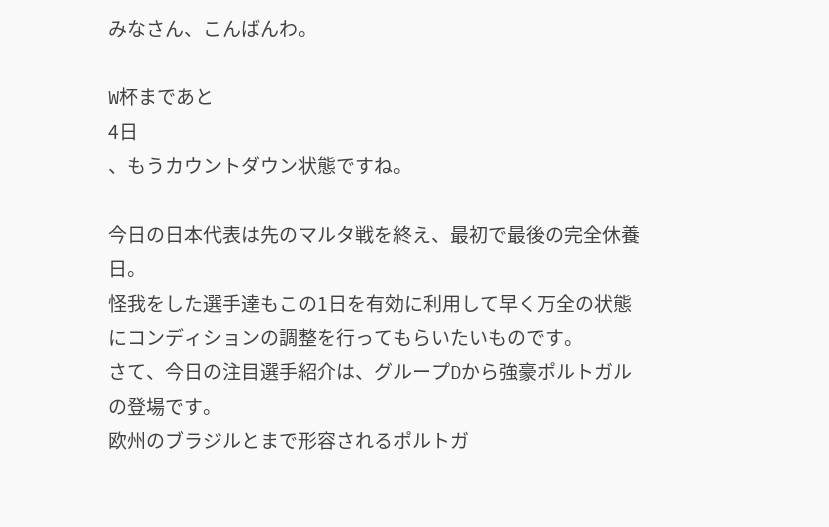みなさん、こんばんわ。

W杯まであと
4日
、もうカウントダウン状態ですね。

今日の日本代表は先のマルタ戦を終え、最初で最後の完全休養日。
怪我をした選手達もこの1日を有効に利用して早く万全の状態にコンディションの調整を行ってもらいたいものです。
さて、今日の注目選手紹介は、グループDから強豪ポルトガルの登場です。
欧州のブラジルとまで形容されるポルトガ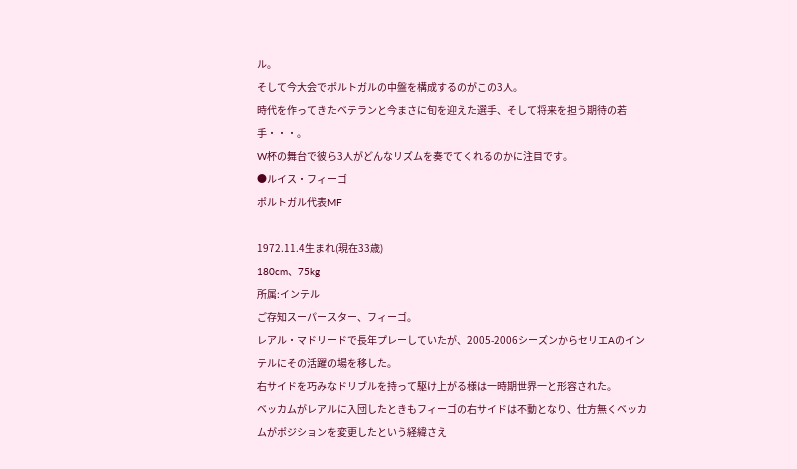ル。
そして今大会でポルトガルの中盤を構成するのがこの3人。
時代を作ってきたベテランと今まさに旬を迎えた選手、そして将来を担う期待の若手・・・。
W杯の舞台で彼ら3人がどんなリズムを奏でてくれるのかに注目です。
●ルイス・フィーゴ
ポルトガル代表MF

1972.11.4生まれ(現在33歳)
180cm、75kg
所属:インテル
ご存知スーパースター、フィーゴ。
レアル・マドリードで長年プレーしていたが、2005-2006シーズンからセリエAのインテルにその活躍の場を移した。
右サイドを巧みなドリブルを持って駆け上がる様は一時期世界一と形容された。
ベッカムがレアルに入団したときもフィーゴの右サイドは不動となり、仕方無くベッカムがポジションを変更したという経緯さえ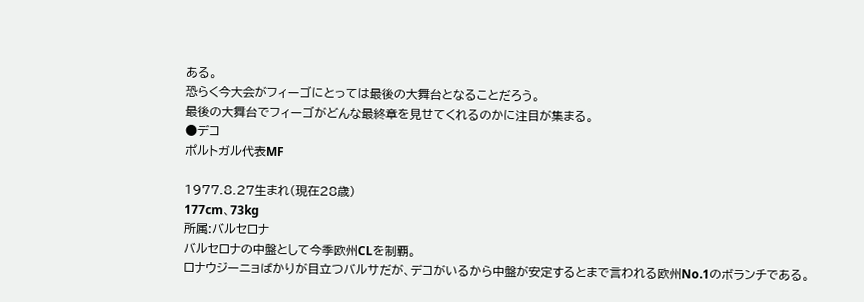ある。
恐らく今大会がフィーゴにとっては最後の大舞台となることだろう。
最後の大舞台でフィーゴがどんな最終章を見せてくれるのかに注目が集まる。
●デコ
ポルトガル代表MF

1977.8.27生まれ(現在28歳)
177cm、73kg
所属:バルセロナ
バルセロナの中盤として今季欧州CLを制覇。
ロナウジーニョばかりが目立つバルサだが、デコがいるから中盤が安定するとまで言われる欧州No.1のボランチである。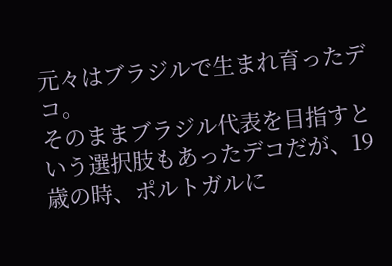元々はブラジルで生まれ育ったデコ。
そのままブラジル代表を目指すという選択肢もあったデコだが、19歳の時、ポルトガルに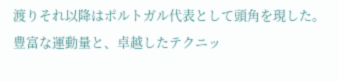渡りそれ以降はポルトガル代表として頭角を現した。
豊富な運動量と、卓越したテクニッ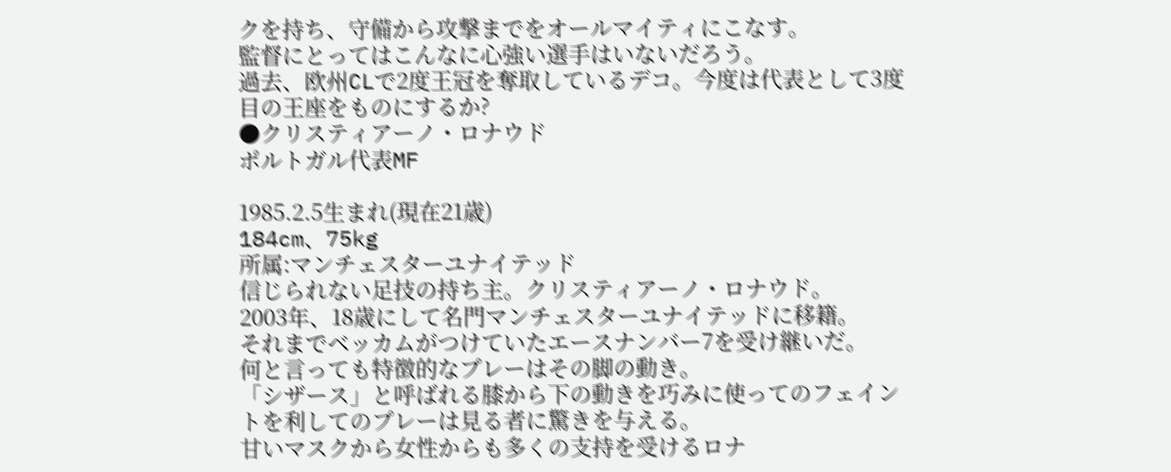クを持ち、守備から攻撃までをオールマイティにこなす。
監督にとってはこんなに心強い選手はいないだろう。
過去、欧州CLで2度王冠を奪取しているデコ。今度は代表として3度目の王座をものにするか?
●クリスティアーノ・ロナウド
ポルトガル代表MF

1985.2.5生まれ(現在21歳)
184cm、75kg
所属:マンチェスターユナイテッド
信じられない足技の持ち主。クリスティアーノ・ロナウド。
2003年、18歳にして名門マンチェスターユナイテッドに移籍。
それまでベッカムがつけていたエースナンバー7を受け継いだ。
何と言っても特徴的なプレーはその脚の動き。
「シザース」と呼ばれる膝から下の動きを巧みに使ってのフェイントを利してのプレーは見る者に驚きを与える。
甘いマスクから女性からも多くの支持を受けるロナ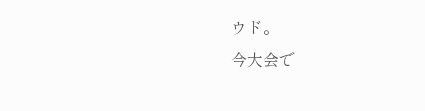ウド。
今大会で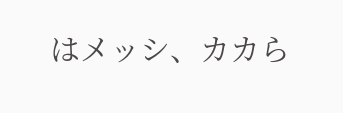はメッシ、カカら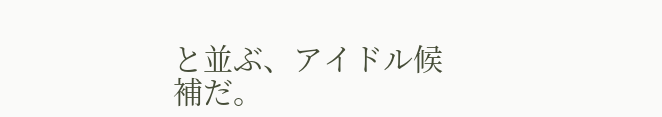と並ぶ、アイドル候補だ。